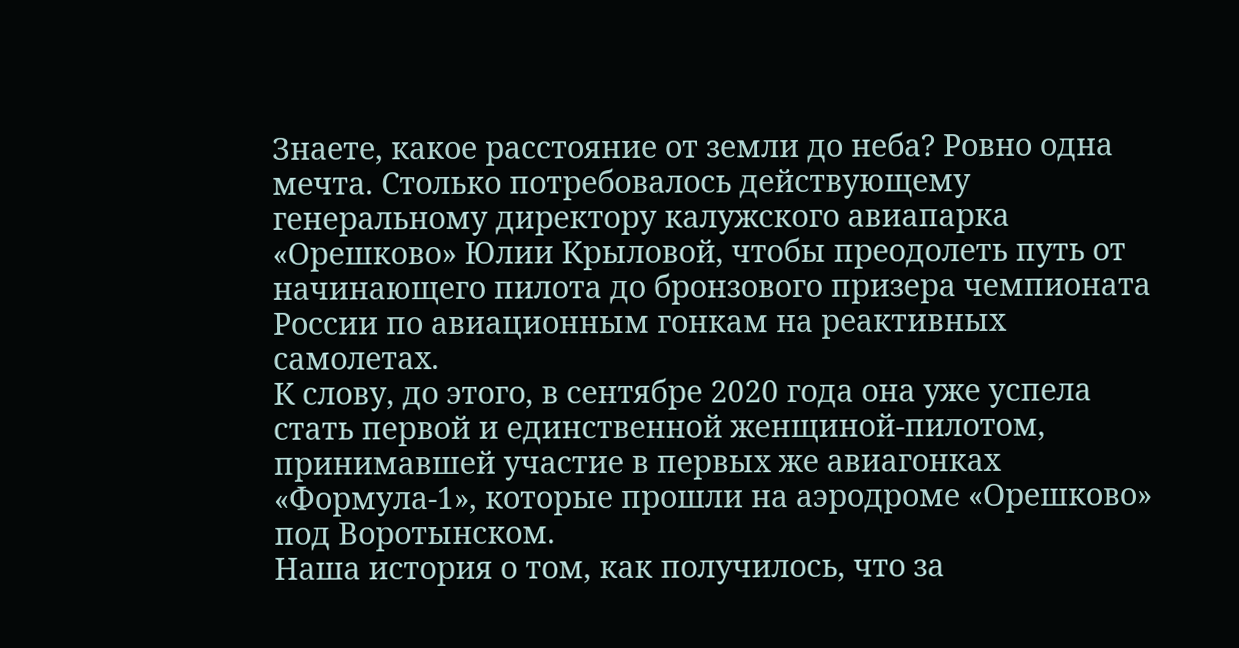Знаете, какое расстояние от земли до неба? Ровно одна мечта. Столько потребовалось действующему генеральному директору калужского авиапарка «Орешково» Юлии Крыловой, чтобы преодолеть путь от начинающего пилота до бронзового призера чемпионата России по авиационным гонкам на реактивных самолетах.
К слову, до этого, в сентябре 2020 года она уже успела стать первой и единственной женщиной-пилотом, принимавшей участие в первых же авиагонках «Формула-1», которые прошли на аэродроме «Орешково» под Воротынском.
Наша история о том, как получилось, что за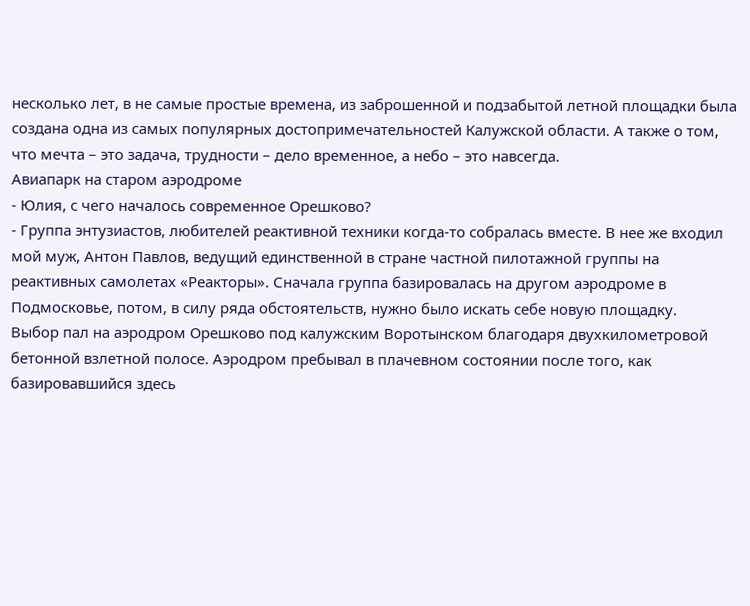несколько лет, в не самые простые времена, из заброшенной и подзабытой летной площадки была создана одна из самых популярных достопримечательностей Калужской области. А также о том, что мечта – это задача, трудности – дело временное, а небо – это навсегда.
Авиапарк на старом аэродроме
- Юлия, с чего началось современное Орешково?
- Группа энтузиастов, любителей реактивной техники когда-то собралась вместе. В нее же входил мой муж, Антон Павлов, ведущий единственной в стране частной пилотажной группы на реактивных самолетах «Реакторы». Сначала группа базировалась на другом аэродроме в Подмосковье, потом, в силу ряда обстоятельств, нужно было искать себе новую площадку.
Выбор пал на аэродром Орешково под калужским Воротынском благодаря двухкилометровой бетонной взлетной полосе. Аэродром пребывал в плачевном состоянии после того, как базировавшийся здесь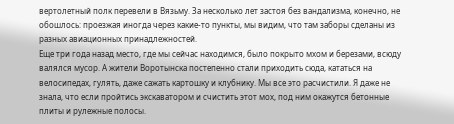вертолетный полк перевели в Вязьму. За несколько лет застоя без вандализма, конечно, не обошлось: проезжая иногда через какие-то пункты, мы видим, что там заборы сделаны из разных авиационных принадлежностей.
Еще три года назад место, где мы сейчас находимся, было покрыто мхом и березами, всюду валялся мусор. А жители Воротынска постепенно стали приходить сюда, кататься на велосипедах, гулять, даже сажать картошку и клубнику. Мы все это расчистили. Я даже не знала, что если пройтись экскаватором и счистить этот мох, под ним окажутся бетонные плиты и рулежные полосы.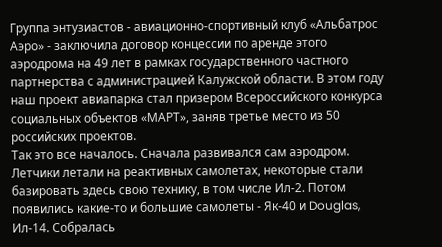Группа энтузиастов - авиационно-спортивный клуб «Альбатрос Аэро» - заключила договор концессии по аренде этого аэродрома на 49 лет в рамках государственного частного партнерства с администрацией Калужской области. В этом году наш проект авиапарка стал призером Всероссийского конкурса социальных объектов «МАРТ», заняв третье место из 50 российских проектов.
Так это все началось. Сначала развивался сам аэродром. Летчики летали на реактивных самолетах, некоторые стали базировать здесь свою технику, в том числе Ил-2. Потом появились какие-то и большие самолеты - Як-40 и Douglas, Ил-14. Собралась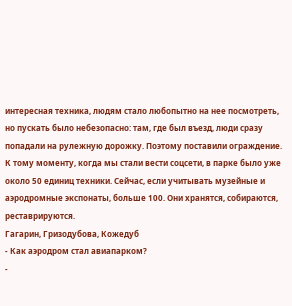интересная техника, людям стало любопытно на нее посмотреть, но пускать было небезопасно: там, где был въезд, люди сразу попадали на рулежную дорожку. Поэтому поставили ограждение.
К тому моменту, когда мы стали вести соцсети, в парке было уже около 50 единиц техники. Сейчас, если учитывать музейные и аэродромные экспонаты, больше 100. Они хранятся, собираются, реставрируются.
Гагарин, Гризодубова, Кожедуб
- Как аэродром стал авиапарком?
-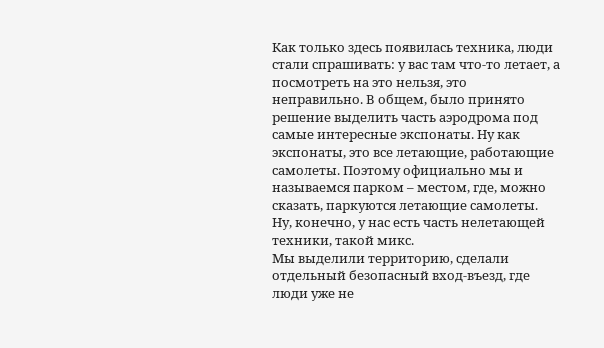Как только здесь появилась техника, люди стали спрашивать: у вас там что-то летает, а посмотреть на это нельзя, это неправильно. В общем, было принято решение выделить часть аэродрома под самые интересные экспонаты. Ну как экспонаты, это все летающие, работающие самолеты. Поэтому официально мы и называемся парком – местом, где, можно сказать, паркуются летающие самолеты. Ну, конечно, у нас есть часть нелетающей техники, такой микс.
Мы выделили территорию, сделали отдельный безопасный вход-въезд, где люди уже не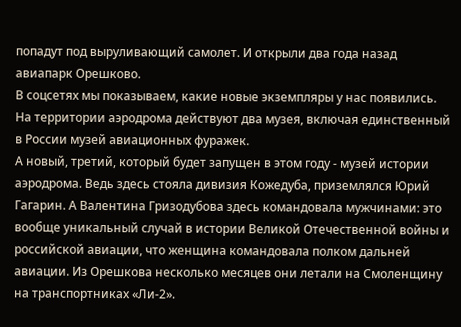попадут под выруливающий самолет. И открыли два года назад авиапарк Орешково.
В соцсетях мы показываем, какие новые экземпляры у нас появились. На территории аэродрома действуют два музея, включая единственный в России музей авиационных фуражек.
А новый, третий, который будет запущен в этом году - музей истории аэродрома. Ведь здесь стояла дивизия Кожедуба, приземлялся Юрий Гагарин. А Валентина Гризодубова здесь командовала мужчинами: это вообще уникальный случай в истории Великой Отечественной войны и российской авиации, что женщина командовала полком дальней авиации. Из Орешкова несколько месяцев они летали на Смоленщину на транспортниках «Ли-2».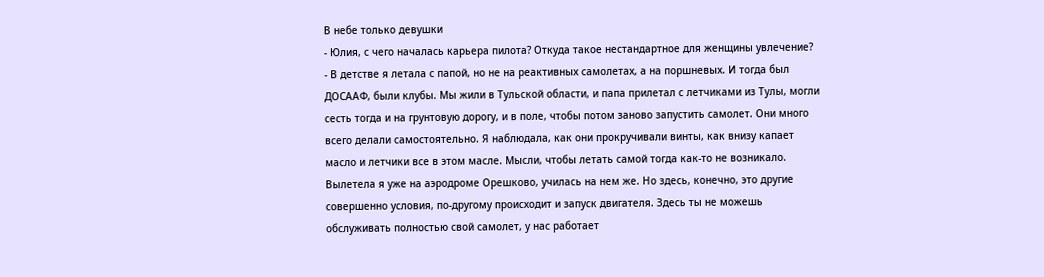В небе только девушки
- Юлия, с чего началась карьера пилота? Откуда такое нестандартное для женщины увлечение?
- В детстве я летала с папой, но не на реактивных самолетах, а на поршневых. И тогда был ДОСААФ, были клубы. Мы жили в Тульской области, и папа прилетал с летчиками из Тулы, могли сесть тогда и на грунтовую дорогу, и в поле, чтобы потом заново запустить самолет. Они много всего делали самостоятельно. Я наблюдала, как они прокручивали винты, как внизу капает масло и летчики все в этом масле. Мысли, чтобы летать самой тогда как-то не возникало.
Вылетела я уже на аэродроме Орешково, училась на нем же. Но здесь, конечно, это другие совершенно условия, по-другому происходит и запуск двигателя. Здесь ты не можешь обслуживать полностью свой самолет, у нас работает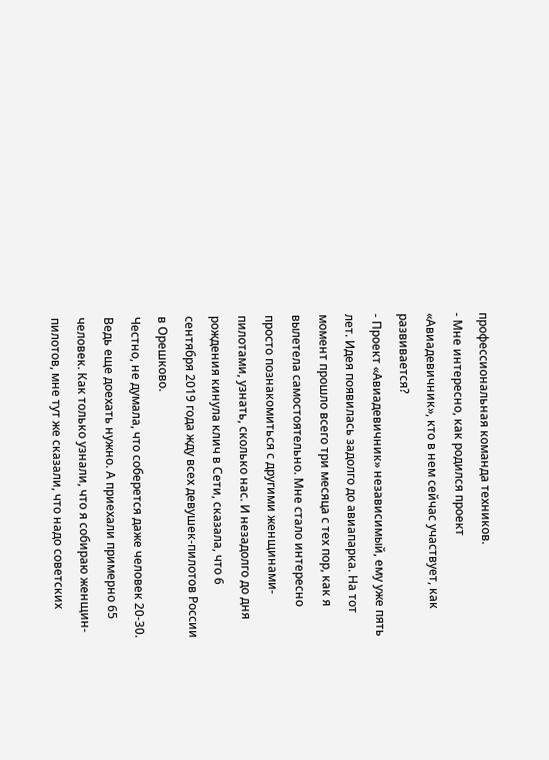профессиональная команда техников.
- Мне интересно, как родился проект «Авиадевичник», кто в нем сейчас участвует, как развивается?
- Проект «Авиадевичник» независимый, ему уже пять лет. Идея появилась задолго до авиапарка. На тот момент прошло всего три месяца с тех пор, как я вылетела самостоятельно. Мне стало интересно просто познакомиться с другими женщинами-пилотами, узнать, сколько нас. И незадолго до дня рождения кинула клич в Сети, сказала, что 6 сентября 2019 года жду всех девушек-пилотов России в Орешково.
Честно, не думала, что соберется даже человек 20-30. Ведь еще доехать нужно. А приехали примерно 65 человек. Как только узнали, что я собираю женщин-пилотов, мне тут же сказали, что надо советских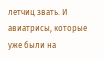летчиц звать. И авиатрисы, которые уже были на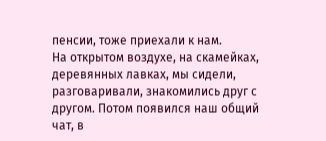пенсии, тоже приехали к нам.
На открытом воздухе, на скамейках, деревянных лавках, мы сидели, разговаривали, знакомились друг с другом. Потом появился наш общий чат, в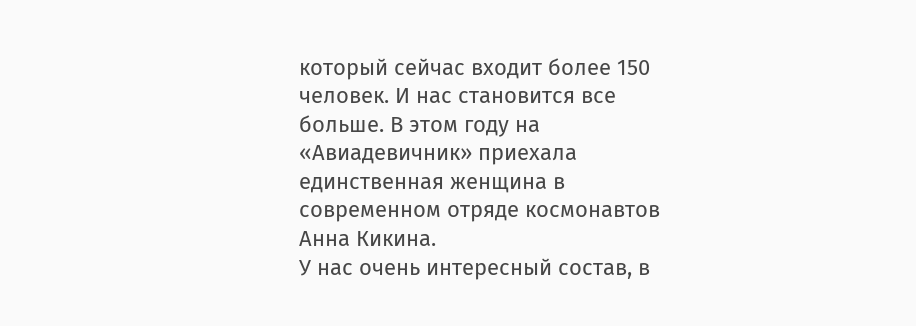который сейчас входит более 150 человек. И нас становится все больше. В этом году на «Авиадевичник» приехала единственная женщина в современном отряде космонавтов Анна Кикина.
У нас очень интересный состав, в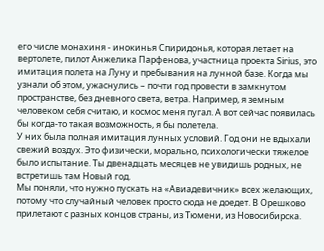его числе монахиня - инокинья Спиридонья, которая летает на вертолете, пилот Анжелика Парфенова, участница проекта Sirius, это имитация полета на Луну и пребывания на лунной базе. Когда мы узнали об этом, ужаснулись – почти год провести в замкнутом пространстве, без дневного света, ветра. Например, я земным человеком себя считаю, и космос меня пугал. А вот сейчас появилась бы когда-то такая возможность, я бы полетела.
У них была полная имитация лунных условий. Год они не вдыхали свежий воздух. Это физически, морально, психологически тяжелое было испытание. Ты двенадцать месяцев не увидишь родных, не встретишь там Новый год.
Мы поняли, что нужно пускать на «Авиадевичник» всех желающих, потому что случайный человек просто сюда не доедет. В Орешково прилетают с разных концов страны, из Тюмени, из Новосибирска.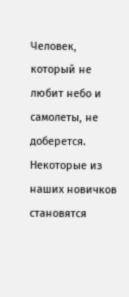Человек, который не любит небо и самолеты, не доберется. Некоторые из наших новичков становятся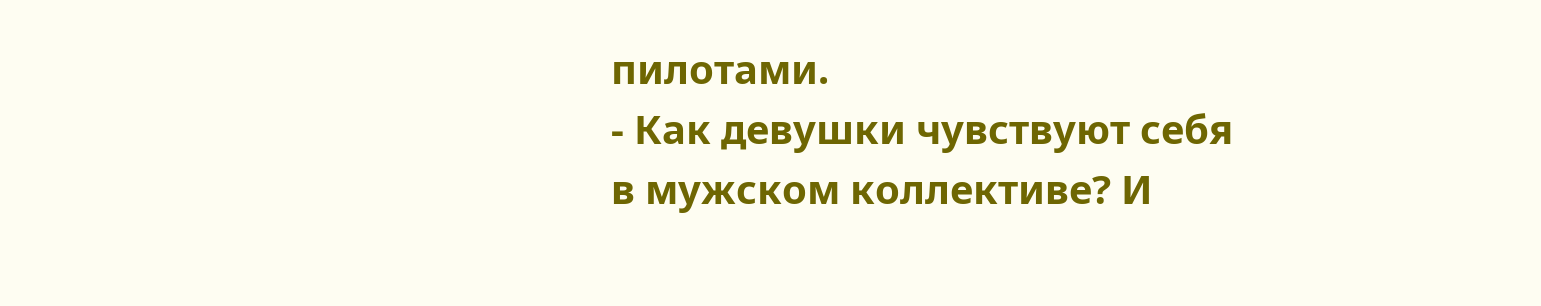пилотами.
- Как девушки чувствуют себя в мужском коллективе? И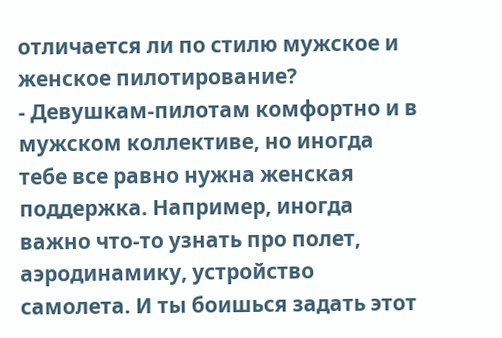отличается ли по стилю мужское и женское пилотирование?
- Девушкам-пилотам комфортно и в мужском коллективе, но иногда тебе все равно нужна женская поддержка. Например, иногда важно что-то узнать про полет, аэродинамику, устройство самолета. И ты боишься задать этот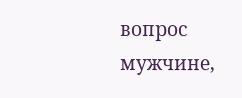вопрос мужчине,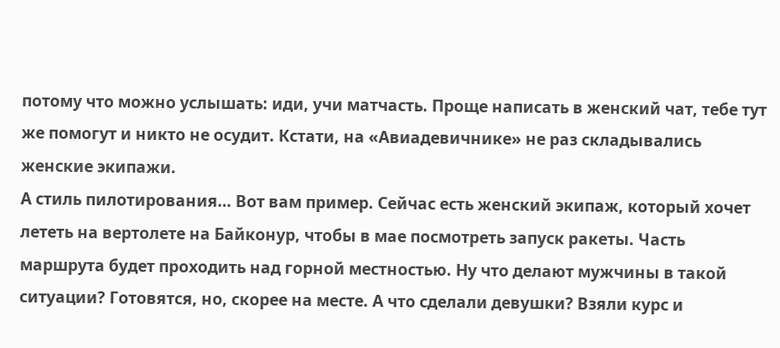потому что можно услышать: иди, учи матчасть. Проще написать в женский чат, тебе тут же помогут и никто не осудит. Кстати, на «Авиадевичнике» не раз складывались женские экипажи.
А стиль пилотирования… Вот вам пример. Сейчас есть женский экипаж, который хочет лететь на вертолете на Байконур, чтобы в мае посмотреть запуск ракеты. Часть маршрута будет проходить над горной местностью. Ну что делают мужчины в такой ситуации? Готовятся, но, скорее на месте. А что сделали девушки? Взяли курс и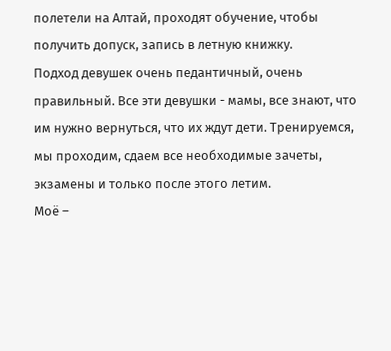полетели на Алтай, проходят обучение, чтобы получить допуск, запись в летную книжку.
Подход девушек очень педантичный, очень правильный. Все эти девушки - мамы, все знают, что им нужно вернуться, что их ждут дети. Тренируемся, мы проходим, сдаем все необходимые зачеты, экзамены и только после этого летим.
Моё –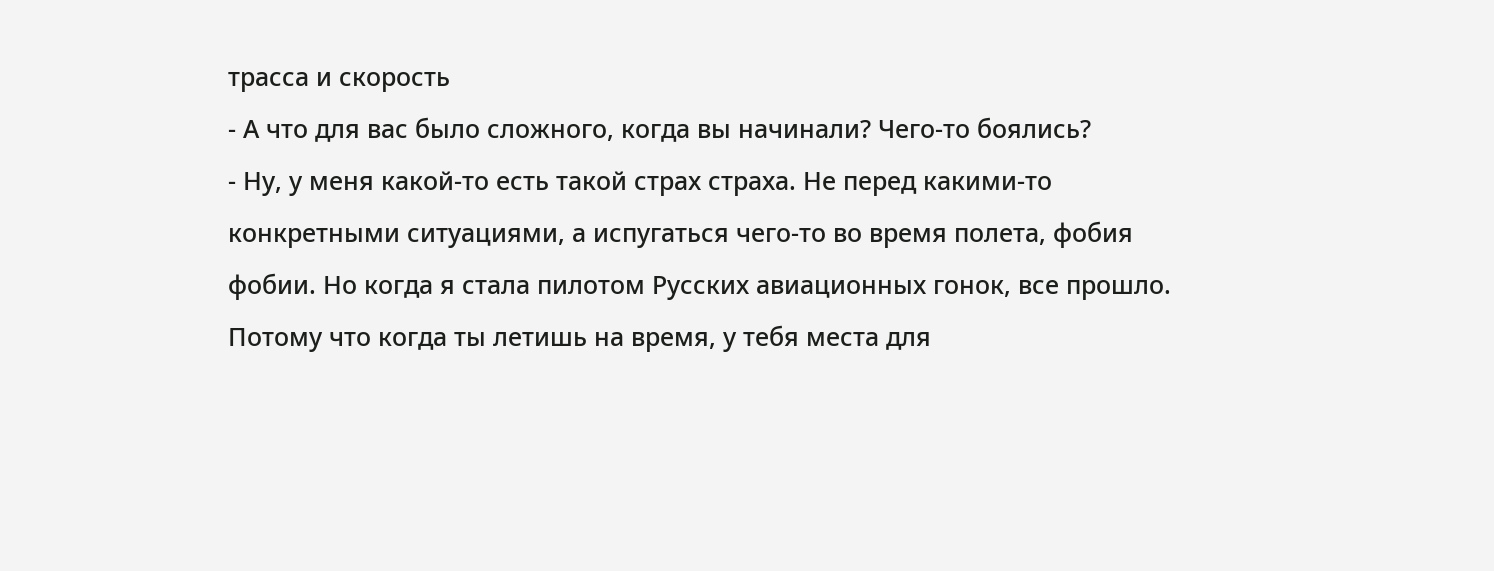трасса и скорость
- А что для вас было сложного, когда вы начинали? Чего-то боялись?
- Ну, у меня какой-то есть такой страх страха. Не перед какими-то конкретными ситуациями, а испугаться чего-то во время полета, фобия фобии. Но когда я стала пилотом Русских авиационных гонок, все прошло. Потому что когда ты летишь на время, у тебя места для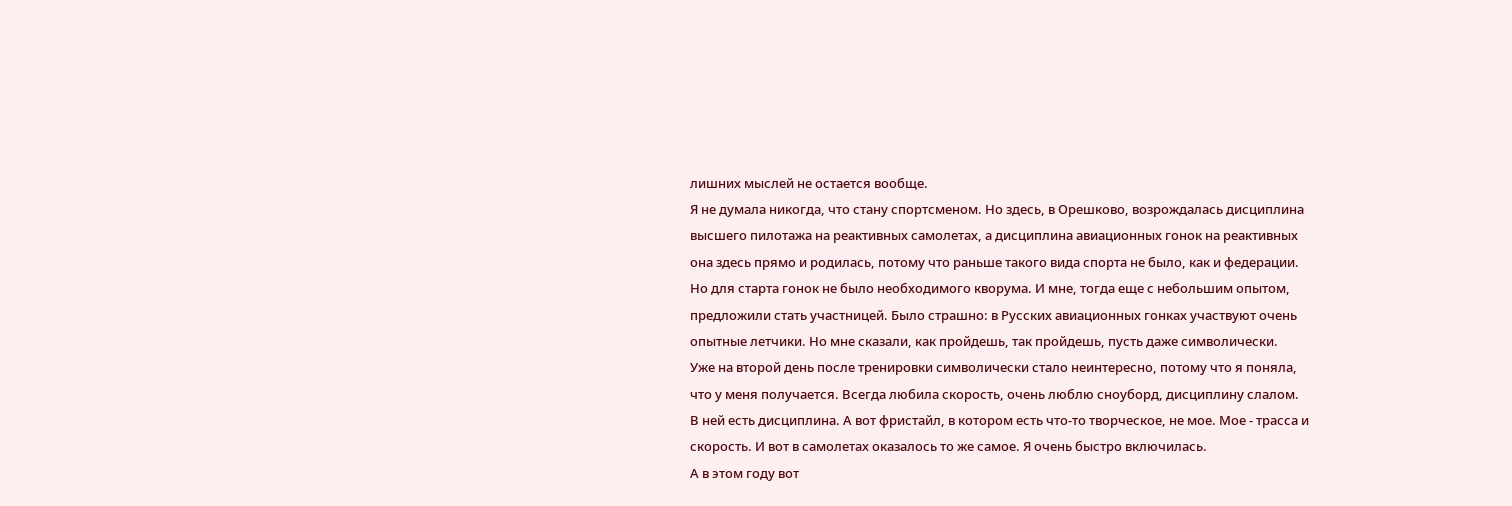лишних мыслей не остается вообще.
Я не думала никогда, что стану спортсменом. Но здесь, в Орешково, возрождалась дисциплина высшего пилотажа на реактивных самолетах, а дисциплина авиационных гонок на реактивных она здесь прямо и родилась, потому что раньше такого вида спорта не было, как и федерации.
Но для старта гонок не было необходимого кворума. И мне, тогда еще с небольшим опытом, предложили стать участницей. Было страшно: в Русских авиационных гонках участвуют очень опытные летчики. Но мне сказали, как пройдешь, так пройдешь, пусть даже символически.
Уже на второй день после тренировки символически стало неинтересно, потому что я поняла, что у меня получается. Всегда любила скорость, очень люблю сноуборд, дисциплину слалом. В ней есть дисциплина. А вот фристайл, в котором есть что-то творческое, не мое. Мое - трасса и скорость. И вот в самолетах оказалось то же самое. Я очень быстро включилась.
А в этом году вот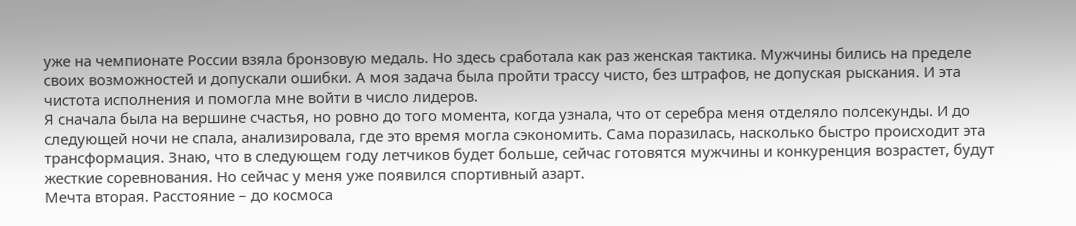уже на чемпионате России взяла бронзовую медаль. Но здесь сработала как раз женская тактика. Мужчины бились на пределе своих возможностей и допускали ошибки. А моя задача была пройти трассу чисто, без штрафов, не допуская рыскания. И эта чистота исполнения и помогла мне войти в число лидеров.
Я сначала была на вершине счастья, но ровно до того момента, когда узнала, что от серебра меня отделяло полсекунды. И до следующей ночи не спала, анализировала, где это время могла сэкономить. Сама поразилась, насколько быстро происходит эта трансформация. Знаю, что в следующем году летчиков будет больше, сейчас готовятся мужчины и конкуренция возрастет, будут жесткие соревнования. Но сейчас у меня уже появился спортивный азарт.
Мечта вторая. Расстояние – до космоса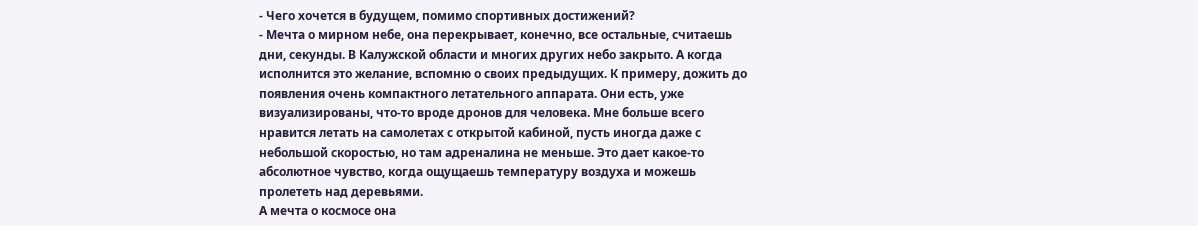- Чего хочется в будущем, помимо спортивных достижений?
- Мечта о мирном небе, она перекрывает, конечно, все остальные, считаешь дни, секунды. В Калужской области и многих других небо закрыто. А когда исполнится это желание, вспомню о своих предыдущих. К примеру, дожить до появления очень компактного летательного аппарата. Они есть, уже визуализированы, что-то вроде дронов для человека. Мне больше всего нравится летать на самолетах с открытой кабиной, пусть иногда даже с небольшой скоростью, но там адреналина не меньше. Это дает какое-то абсолютное чувство, когда ощущаешь температуру воздуха и можешь пролететь над деревьями.
А мечта о космосе она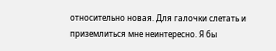относительно новая. Для галочки слетать и приземлиться мне неинтересно. Я бы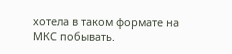хотела в таком формате на МКС побывать.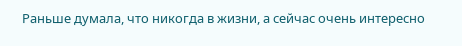Раньше думала, что никогда в жизни, а сейчас очень интересно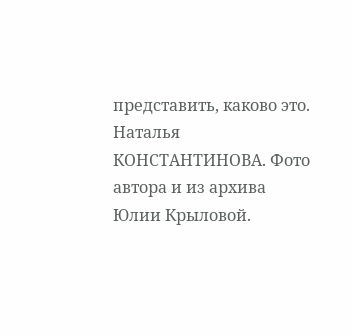представить, каково это.
Наталья КОНСТАНТИНОВА. Фото автора и из архива Юлии Крыловой.